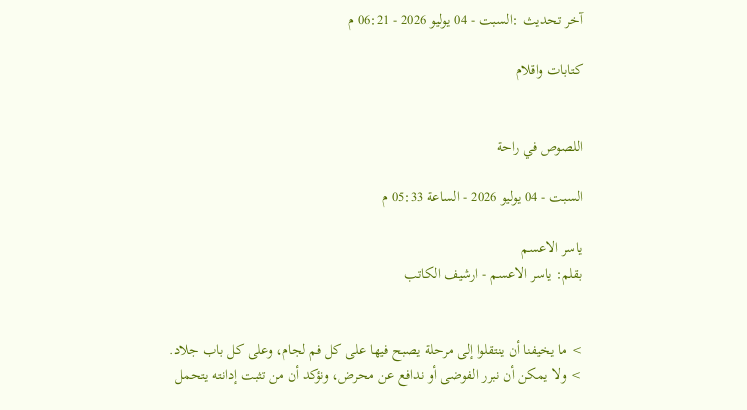آخر تحديث :السبت - 04 يوليو 2026 - 06:21 م

كتابات واقلام


اللصوص في راحة

السبت - 04 يوليو 2026 - الساعة 05:33 م

ياسر الاعسم
بقلم: ياسر الاعسم - ارشيف الكاتب


> ما يخيفنا أن ينتقلوا إلى مرحلة يصبح فيها على كل فم لجام، وعلى كل باب جلاد.
> ولا يمكن أن نبرر الفوضى أو ندافع عن محرض، ونؤكد أن من تثبت إدانته يتحمل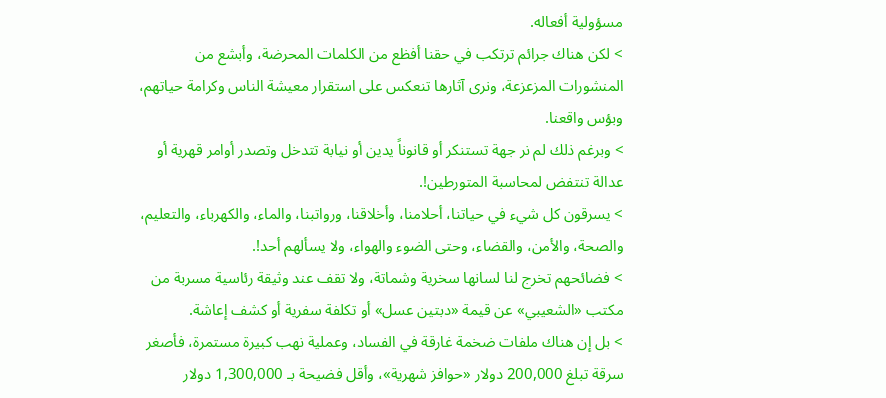مسؤولية أفعاله.
> لكن هناك جرائم ترتكب في حقنا أفظع من الكلمات المحرضة، وأبشع من المنشورات المزعزعة، ونرى آثارها تنعكس على استقرار معيشة الناس وكرامة حياتهم، وبؤس واقعنا.
> وبرغم ذلك لم نر جهة تستنكر أو قانوناً يدين أو نيابة تتدخل وتصدر أوامر قهرية أو عدالة تنتفض لمحاسبة المتورطين!.
> يسرقون كل شيء في حياتنا، أحلامنا، وأخلاقنا، ورواتبنا، والماء، والكهرباء، والتعليم، والصحة، والأمن، والقضاء، وحتى الضوء والهواء، ولا يسألهم أحد!.
> فضائحهم تخرج لنا لسانها سخرية وشماتة، ولا تقف عند وثيقة رئاسية مسربة من مكتب «الشعيبي» عن قيمة «دبتين عسل» أو تكلفة سفرية أو كشف إعاشة.
> بل إن هناك ملفات ضخمة غارقة في الفساد، وعملية نهب كبيرة مستمرة، فأصغر سرقة تبلغ 200,000 دولار «حوافز شهرية»، وأقل فضيحة بـ 1,300,000 دولار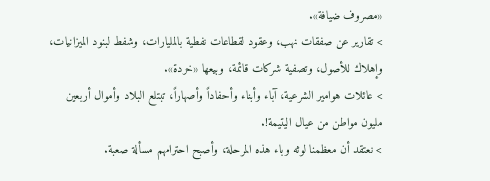«مصروف ضيافة».
> تقارير عن صفقات نهب، وعقود لقطاعات نفطية بالمليارات، وشفط لبنود الميزانيات، وإهلاك للأصول، وتصفية شركات قائمة، وبيعها «خردة».
> عائلات هوامير الشرعية، آباء وأبناء وأحفاداً وأصهاراً، تبتلع البلاد وأموال أربعين مليون مواطن من عيال اليتيمة!.
> نعتقد أن معظمنا لوثه وباء هذه المرحلة، وأصبح احترامهم مسألة صعبة.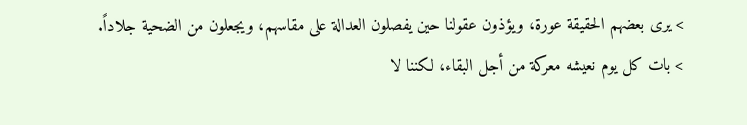> يرى بعضهم الحقيقة عورة، ويؤذون عقولنا حين يفصلون العدالة على مقاسهم، ويجعلون من الضحية جلاداً.
> بات كل يوم نعيشه معركة من أجل البقاء، لكننا لا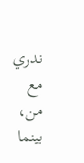ندري مع من، بينما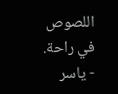اللصوص في راحة.
- ياسر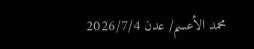محمد الأعسم/ عدن 2026/7/4